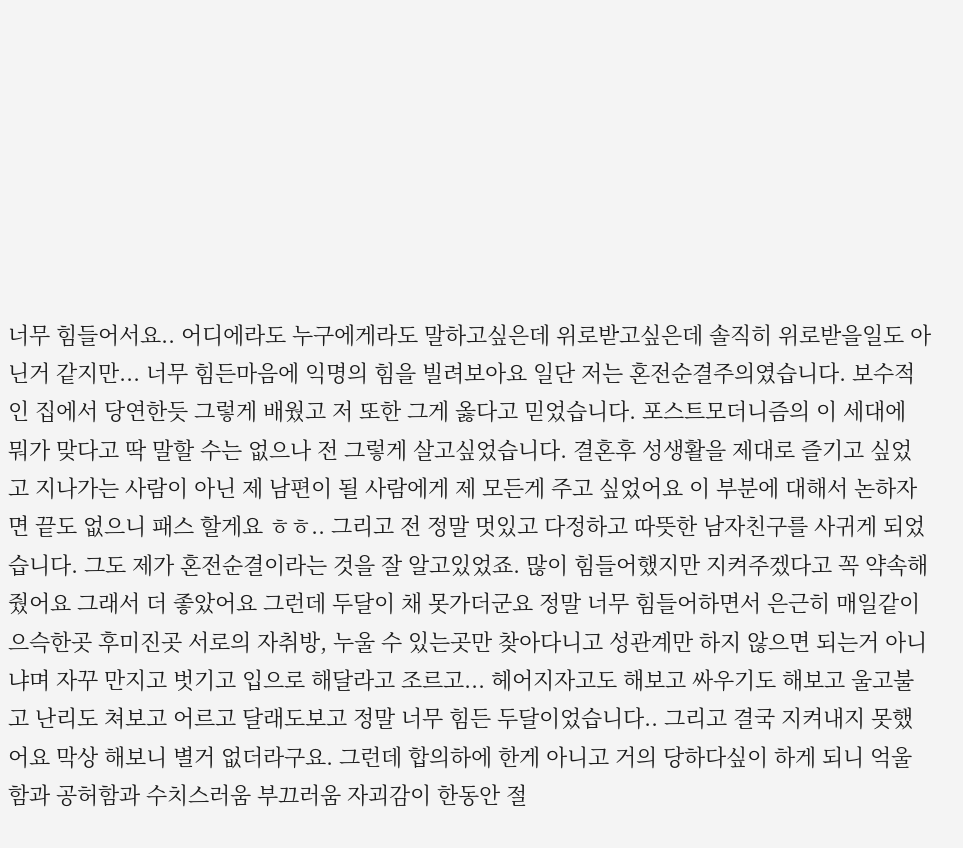너무 힘들어서요.. 어디에라도 누구에게라도 말하고싶은데 위로받고싶은데 솔직히 위로받을일도 아닌거 같지만... 너무 힘든마음에 익명의 힘을 빌려보아요 일단 저는 혼전순결주의였습니다. 보수적인 집에서 당연한듯 그렇게 배웠고 저 또한 그게 옳다고 믿었습니다. 포스트모더니즘의 이 세대에 뭐가 맞다고 딱 말할 수는 없으나 전 그렇게 살고싶었습니다. 결혼후 성생활을 제대로 즐기고 싶었고 지나가는 사람이 아닌 제 남편이 될 사람에게 제 모든게 주고 싶었어요 이 부분에 대해서 논하자면 끝도 없으니 패스 할게요 ㅎㅎ.. 그리고 전 정말 멋있고 다정하고 따뜻한 남자친구를 사귀게 되었습니다. 그도 제가 혼전순결이라는 것을 잘 알고있었죠. 많이 힘들어했지만 지켜주겠다고 꼭 약속해줬어요 그래서 더 좋았어요 그런데 두달이 채 못가더군요 정말 너무 힘들어하면서 은근히 매일같이 으슥한곳 후미진곳 서로의 자취방, 누울 수 있는곳만 찾아다니고 성관계만 하지 않으면 되는거 아니냐며 자꾸 만지고 벗기고 입으로 해달라고 조르고... 헤어지자고도 해보고 싸우기도 해보고 울고불고 난리도 쳐보고 어르고 달래도보고 정말 너무 힘든 두달이었습니다.. 그리고 결국 지켜내지 못했어요 막상 해보니 별거 없더라구요. 그런데 합의하에 한게 아니고 거의 당하다싶이 하게 되니 억울함과 공허함과 수치스러움 부끄러움 자괴감이 한동안 절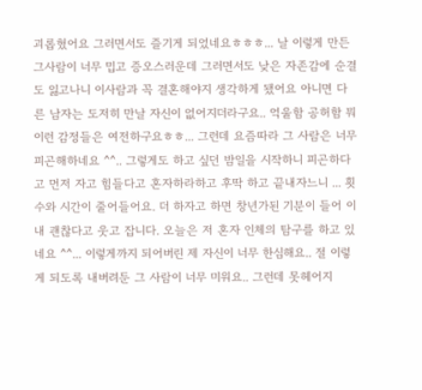괴롭혔어요 그러면서도 즐기게 되었네요ㅎㅎㅎ... 날 이렇게 만든 그사람이 너무 밉고 증오스러운데 그러면서도 낮은 자존감에 순결도 잃고나니 이사람과 꼭 결혼해야지 생각하게 됐어요 아니면 다른 남자는 도저히 만날 자신이 없어지더라구요.. 억울함 공허함 뭐 이런 감정들은 여전하구요ㅎㅎ... 그런데 요즘따라 그 사람은 너무 피곤해하네요 ^^.. 그렇게도 하고 싶던 밤일을 시작하니 피곤하다고 먼저 자고 힘들다고 혼자하라하고 후딱 하고 끝내자느니 ... 횟수와 시간이 줄어들어요. 더 하자고 하면 창년가된 기분이 들어 이내 괜찮다고 웃고 잡니다. 오늘은 저 혼자 인체의 탐구를 하고 있네요 ^^... 이렇게까지 되어버린 제 자신이 너무 한심해요.. 절 이렇게 되도록 내버려둔 그 사람이 너무 미워요.. 그런데 못헤어지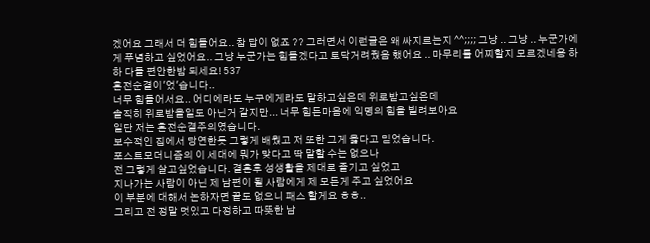겠어요 그래서 더 힘들어요.. 참 답이 없죠 ?? 그러면서 이런글은 왜 싸지르는지 ^^;;;; 그냥 .. 그냥 .. 누군가에게 푸념하고 싶었어요.. 그냥 누군가는 힘들겠다고 토닥거려줬음 했어요 .. 마무리를 어찌할지 모르겠네용 하하 다들 편안한밤 되세요! 537
혼전순결이'었'습니다..
너무 힘들어서요.. 어디에라도 누구에게라도 말하고싶은데 위로받고싶은데
솔직히 위로받을일도 아닌거 같지만... 너무 힘든마음에 익명의 힘을 빌려보아요
일단 저는 혼전순결주의였습니다.
보수적인 집에서 당연한듯 그렇게 배웠고 저 또한 그게 옳다고 믿었습니다.
포스트모더니즘의 이 세대에 뭐가 맞다고 딱 말할 수는 없으나
전 그렇게 살고싶었습니다. 결혼후 성생활을 제대로 즐기고 싶었고
지나가는 사람이 아닌 제 남편이 될 사람에게 제 모든게 주고 싶었어요
이 부분에 대해서 논하자면 끝도 없으니 패스 할게요 ㅎㅎ..
그리고 전 정말 멋있고 다정하고 따뜻한 남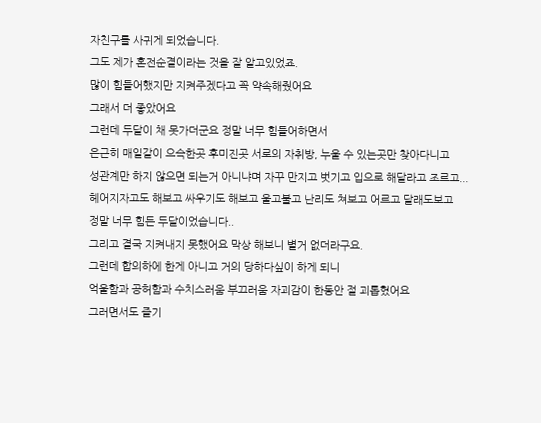자친구를 사귀게 되었습니다.
그도 제가 혼전순결이라는 것을 잘 알고있었죠.
많이 힘들어했지만 지켜주겠다고 꼭 약속해줬어요
그래서 더 좋았어요
그런데 두달이 채 못가더군요 정말 너무 힘들어하면서
은근히 매일같이 으슥한곳 후미진곳 서로의 자취방, 누울 수 있는곳만 찾아다니고
성관계만 하지 않으면 되는거 아니냐며 자꾸 만지고 벗기고 입으로 해달라고 조르고...
헤어지자고도 해보고 싸우기도 해보고 울고불고 난리도 쳐보고 어르고 달래도보고
정말 너무 힘든 두달이었습니다..
그리고 결국 지켜내지 못했어요 막상 해보니 별거 없더라구요.
그런데 합의하에 한게 아니고 거의 당하다싶이 하게 되니
억울함과 공허함과 수치스러움 부끄러움 자괴감이 한동안 절 괴롭혔어요
그러면서도 즐기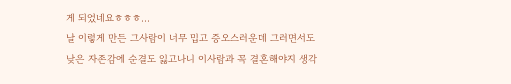게 되었네요ㅎㅎㅎ...
날 이렇게 만든 그사람이 너무 밉고 증오스러운데 그러면서도
낮은 자존감에 순결도 잃고나니 이사람과 꼭 결혼해야지 생각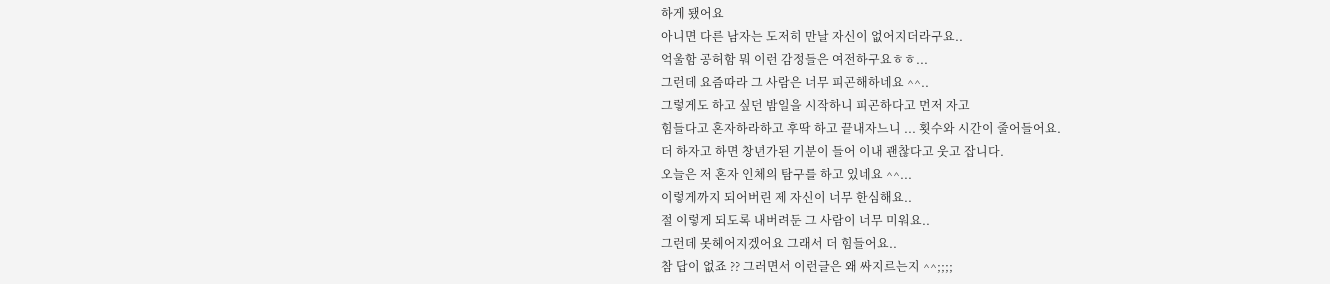하게 됐어요
아니면 다른 남자는 도저히 만날 자신이 없어지더라구요..
억울함 공허함 뭐 이런 감정들은 여전하구요ㅎㅎ...
그런데 요즘따라 그 사람은 너무 피곤해하네요 ^^..
그렇게도 하고 싶던 밤일을 시작하니 피곤하다고 먼저 자고
힘들다고 혼자하라하고 후딱 하고 끝내자느니 ... 횟수와 시간이 줄어들어요.
더 하자고 하면 창년가된 기분이 들어 이내 괜찮다고 웃고 잡니다.
오늘은 저 혼자 인체의 탐구를 하고 있네요 ^^...
이렇게까지 되어버린 제 자신이 너무 한심해요..
절 이렇게 되도록 내버려둔 그 사람이 너무 미워요..
그런데 못헤어지겠어요 그래서 더 힘들어요..
참 답이 없죠 ?? 그러면서 이런글은 왜 싸지르는지 ^^;;;;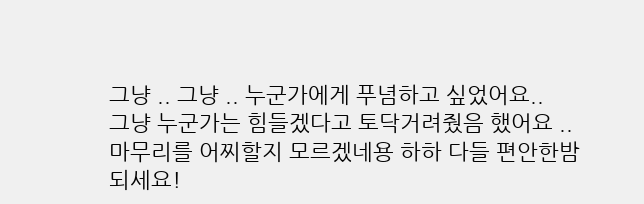그냥 .. 그냥 .. 누군가에게 푸념하고 싶었어요..
그냥 누군가는 힘들겠다고 토닥거려줬음 했어요 ..
마무리를 어찌할지 모르겠네용 하하 다들 편안한밤 되세요!